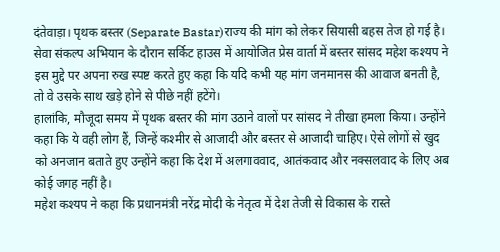दंतेवाड़ा। पृथक बस्तर (Separate Bastar)राज्य की मांग को लेकर सियासी बहस तेज हो गई है। सेवा संकल्प अभियान के दौरान सर्किट हाउस में आयोजित प्रेस वार्ता में बस्तर सांसद महेश कश्यप ने इस मुद्दे पर अपना रुख स्पष्ट करते हुए कहा कि यदि कभी यह मांग जनमानस की आवाज बनती है, तो वे उसके साथ खड़े होने से पीछे नहीं हटेंगे।
हालांकि, मौजूदा समय में पृथक बस्तर की मांग उठाने वालों पर सांसद ने तीखा हमला किया। उन्होंने कहा कि ये वही लोग हैं, जिन्हें कश्मीर से आजादी और बस्तर से आजादी चाहिए। ऐसे लोगों से खुद को अनजान बताते हुए उन्होंने कहा कि देश में अलगाववाद, आतंकवाद और नक्सलवाद के लिए अब कोई जगह नहीं है।
महेश कश्यप ने कहा कि प्रधानमंत्री नरेंद्र मोदी के नेतृत्व में देश तेजी से विकास के रास्ते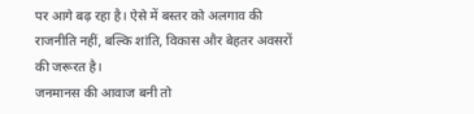पर आगे बढ़ रहा है। ऐसे में बस्तर को अलगाव की राजनीति नहीं, बल्कि शांति, विकास और बेहतर अवसरों की जरूरत है।
जनमानस की आवाज बनी तो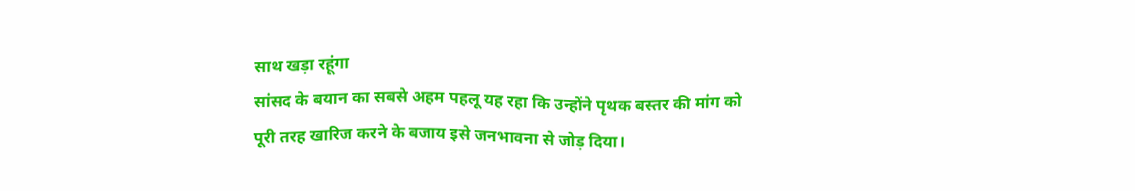साथ खड़ा रहूंगा
सांसद के बयान का सबसे अहम पहलू यह रहा कि उन्होंने पृथक बस्तर की मांग को पूरी तरह खारिज करने के बजाय इसे जनभावना से जोड़ दिया।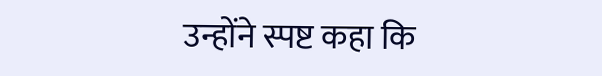उन्होंने स्पष्ट कहा कि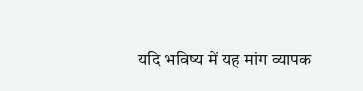यदि भविष्य में यह मांग व्यापक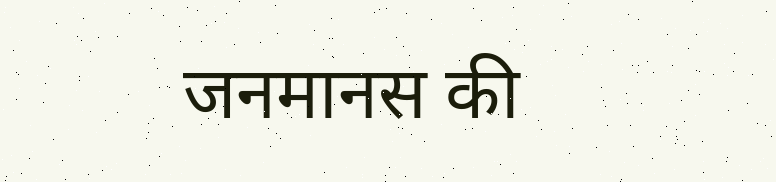जनमानस की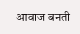आवाज बनती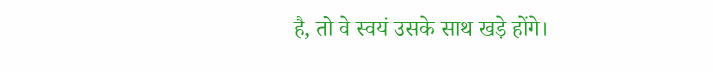है, तो वे स्वयं उसके साथ खड़े होंगे।